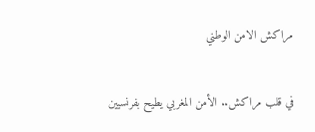مراكش الامن الوطني

في قلب مراكش.. الأمن المغربي يطيح بفرنسيين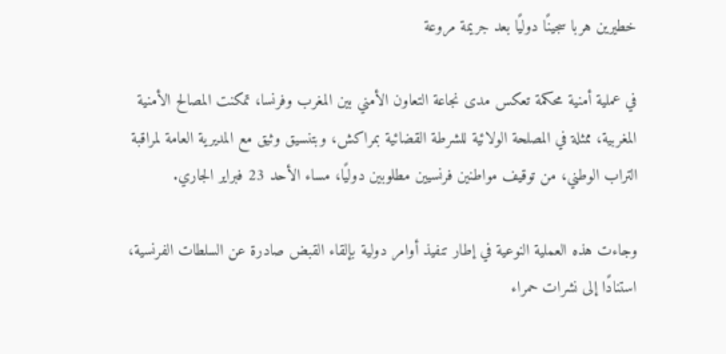خطيرين هربا سجينًا دوليًا بعد جريمة مروعة

في عملية أمنية محكمة تعكس مدى نجاعة التعاون الأمني بين المغرب وفرنسا، تمكنت المصالح الأمنية المغربية، ممثلة في المصلحة الولائية للشرطة القضائية بمراكش، وبتنسيق وثيق مع المديرية العامة لمراقبة التراب الوطني، من توقيف مواطنين فرنسيين مطلوبين دوليًا، مساء الأحد 23 فبراير الجاري.

وجاءت هذه العملية النوعية في إطار تنفيذ أوامر دولية بإلقاء القبض صادرة عن السلطات الفرنسية، استنادًا إلى نشرات حمراء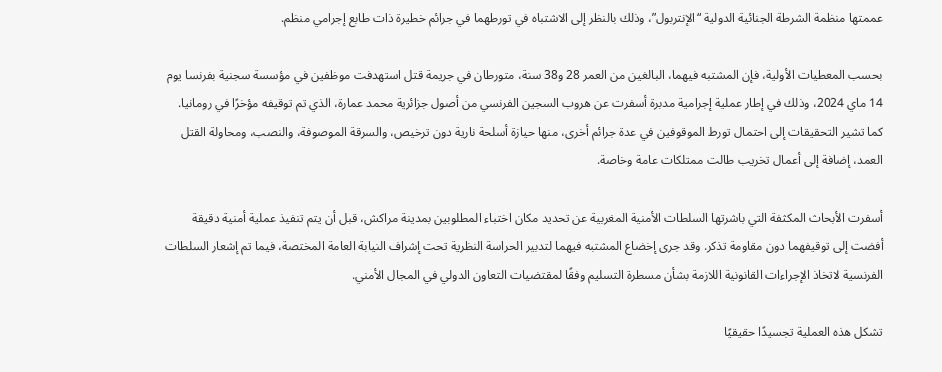عممتها منظمة الشرطة الجنائية الدولية “الإنتربول”، وذلك بالنظر إلى الاشتباه في تورطهما في جرائم خطيرة ذات طابع إجرامي منظم.

بحسب المعطيات الأولية، فإن المشتبه فيهما، البالغين من العمر 28 و38 سنة، متورطان في جريمة قتل استهدفت موظفين في مؤسسة سجنية بفرنسا يوم 14 ماي 2024، وذلك في إطار عملية إجرامية مدبرة أسفرت عن هروب السجين الفرنسي من أصول جزائرية محمد عمارة، الذي تم توقيفه مؤخرًا في رومانيا. كما تشير التحقيقات إلى احتمال تورط الموقوفين في عدة جرائم أخرى، منها حيازة أسلحة نارية دون ترخيص، والسرقة الموصوفة، والنصب، ومحاولة القتل العمد، إضافة إلى أعمال تخريب طالت ممتلكات عامة وخاصة.

أسفرت الأبحاث المكثفة التي باشرتها السلطات الأمنية المغربية عن تحديد مكان اختباء المطلوبين بمدينة مراكش، قبل أن يتم تنفيذ عملية أمنية دقيقة أفضت إلى توقيفهما دون مقاومة تذكر. وقد جرى إخضاع المشتبه فيهما لتدبير الحراسة النظرية تحت إشراف النيابة العامة المختصة، فيما تم إشعار السلطات الفرنسية لاتخاذ الإجراءات القانونية اللازمة بشأن مسطرة التسليم وفقًا لمقتضيات التعاون الدولي في المجال الأمني.

تشكل هذه العملية تجسيدًا حقيقيًا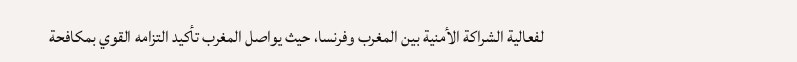لفعالية الشراكة الأمنية بين المغرب وفرنسا، حيث يواصل المغرب تأكيد التزامه القوي بمكافحة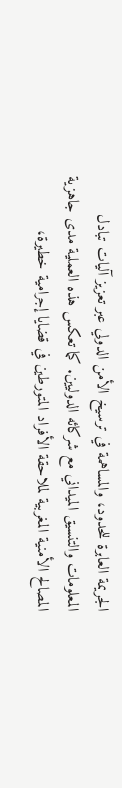الجريمة العابرة للحدود، والمساهمة في ترسيخ الأمن الدولي عبر تعزيز آليات تبادل المعلومات والتنسيق الميداني مع شركائه الدوليين. كما تعكس هذه العملية مدى جاهزية المصالح الأمنية المغربية لملاحقة الأفراد المتورطين في قضايا إجرامية خطيرة،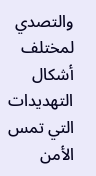والتصدي لمختلف أشكال التهديدات التي تمس الأمن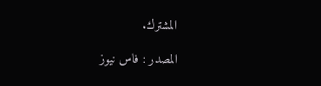المشترك.

المصدر : فاس نيوز